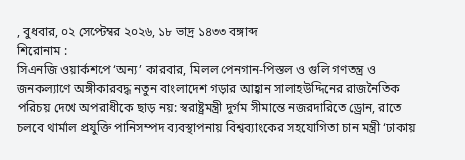, বুধবার, ০২ সেপ্টেম্বর ২০২৬, ১৮ ভাদ্র ১৪৩৩ বঙ্গাব্দ
শিরোনাম :
সিএনজি ওয়ার্কশপে ‘অন্য’ কারবার, মিলল পেনগান-পিস্তল ও গুলি গণতন্ত্র ও জনকল্যাণে অঙ্গীকারবদ্ধ নতুন বাংলাদেশ গড়ার আহ্বান সালাহউদ্দিনের রাজনৈতিক পরিচয় দেখে অপরাধীকে ছাড় নয়: স্বরাষ্ট্রমন্ত্রী দুর্গম সীমান্তে নজরদারিতে ড্রোন, রাতে চলবে থার্মাল প্রযুক্তি পানিসম্পদ ব্যবস্থাপনায় বিশ্বব্যাংকের সহযোগিতা চান মন্ত্রী ‘ঢাকায়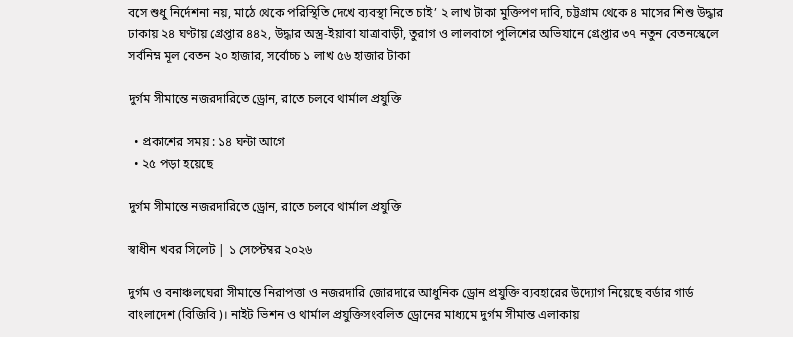বসে শুধু নির্দেশনা নয়, মাঠে থেকে পরিস্থিতি দেখে ব্যবস্থা নিতে চাই’ ২ লাখ টাকা মুক্তিপণ দাবি, চট্টগ্রাম থেকে ৪ মাসের শিশু উদ্ধার ঢাকায় ২৪ ঘণ্টায় গ্রেপ্তার ৪৪২, উদ্ধার অস্ত্র-ইয়াবা যাত্রাবাড়ী, তুরাগ ও লালবাগে পুলিশের অভিযানে গ্রেপ্তার ৩৭ নতুন বেতনস্কেলে সর্বনিম্ন মূল বেতন ২০ হাজার, সর্বোচ্চ ১ লাখ ৫৬ হাজার টাকা

দুর্গম সীমান্তে নজরদারিতে ড্রোন, রাতে চলবে থার্মাল প্রযুক্তি

  • প্রকাশের সময় : ১৪ ঘন্টা আগে
  • ২৫ পড়া হয়েছে

দুর্গম সীমান্তে নজরদারিতে ড্রোন, রাতে চলবে থার্মাল প্রযুক্তি

স্বাধীন খবর সিলেট | ১ সেপ্টেম্বর ২০২৬

দুর্গম ও বনাঞ্চলঘেরা সীমান্তে নিরাপত্তা ও নজরদারি জোরদারে আধুনিক ড্রোন প্রযুক্তি ব্যবহারের উদ্যোগ নিয়েছে বর্ডার গার্ড বাংলাদেশ (বিজিবি)। নাইট ভিশন ও থার্মাল প্রযুক্তিসংবলিত ড্রোনের মাধ্যমে দুর্গম সীমান্ত এলাকায়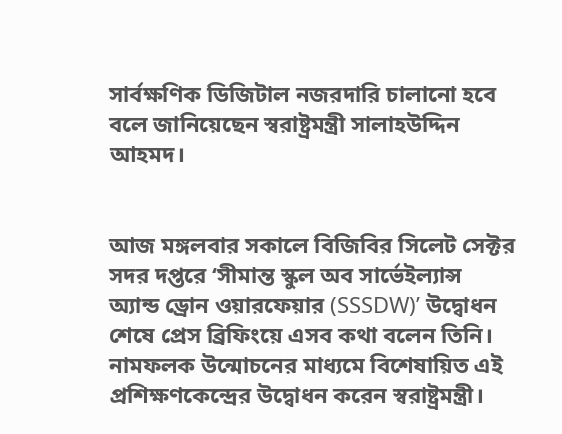সার্বক্ষণিক ডিজিটাল নজরদারি চালানো হবে বলে জানিয়েছেন স্বরাষ্ট্রমন্ত্রী সালাহউদ্দিন আহমদ।


আজ মঙ্গলবার সকালে বিজিবির সিলেট সেক্টর সদর দপ্তরে ‘সীমান্ত স্কুল অব সার্ভেইল্যান্স অ্যান্ড ড্রোন ওয়ারফেয়ার (SSSDW)’ উদ্বোধন শেষে প্রেস ব্রিফিংয়ে এসব কথা বলেন তিনি। নামফলক উন্মোচনের মাধ্যমে বিশেষায়িত এই প্রশিক্ষণকেন্দ্রের উদ্বোধন করেন স্বরাষ্ট্রমন্ত্রী।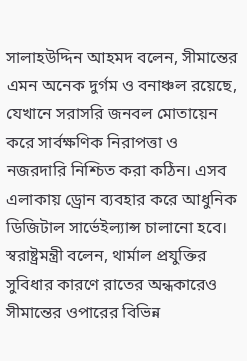সালাহউদ্দিন আহমদ বলেন, সীমান্তের এমন অনেক দুর্গম ও বনাঞ্চল রয়েছে, যেখানে সরাসরি জনবল মোতায়েন করে সার্বক্ষণিক নিরাপত্তা ও নজরদারি নিশ্চিত করা কঠিন। এসব এলাকায় ড্রোন ব্যবহার করে আধুনিক ডিজিটাল সার্ভেইল্যান্স চালানো হবে।
স্বরাষ্ট্রমন্ত্রী বলেন, থার্মাল প্রযুক্তির সুবিধার কারণে রাতের অন্ধকারেও সীমান্তের ওপারের বিভিন্ন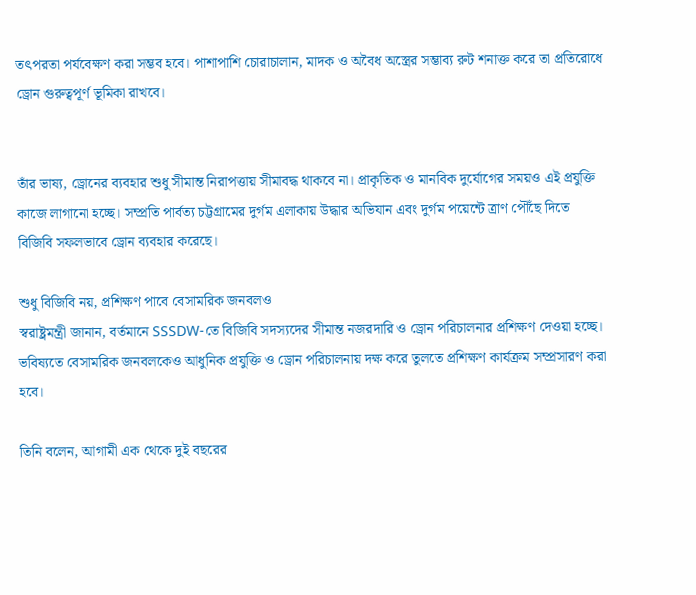তৎপরতা পর্যবেক্ষণ করা সম্ভব হবে। পাশাপাশি চোরাচালান, মাদক ও অবৈধ অস্ত্রের সম্ভাব্য রুট শনাক্ত করে তা প্রতিরোধে ড্রোন গুরুত্বপূর্ণ ভূমিকা রাখবে।


তাঁর ভাষ্য, ড্রোনের ব্যবহার শুধু সীমান্ত নিরাপত্তায় সীমাবদ্ধ থাকবে না। প্রাকৃতিক ও মানবিক দুর্যোগের সময়ও এই প্রযুক্তি কাজে লাগানো হচ্ছে। সম্প্রতি পার্বত্য চট্টগ্রামের দুর্গম এলাকায় উদ্ধার অভিযান এবং দুর্গম পয়েন্টে ত্রাণ পৌঁছে দিতে বিজিবি সফলভাবে ড্রোন ব্যবহার করেছে।

শুধু বিজিবি নয়, প্রশিক্ষণ পাবে বেসামরিক জনবলও
স্বরাষ্ট্রমন্ত্রী জানান, বর্তমানে SSSDW-তে বিজিবি সদস্যদের সীমান্ত নজরদারি ও ড্রোন পরিচালনার প্রশিক্ষণ দেওয়া হচ্ছে। ভবিষ্যতে বেসামরিক জনবলকেও আধুনিক প্রযুক্তি ও ড্রোন পরিচালনায় দক্ষ করে তুলতে প্রশিক্ষণ কার্যক্রম সম্প্রসারণ করা হবে।

তিনি বলেন, আগামী এক থেকে দুই বছরের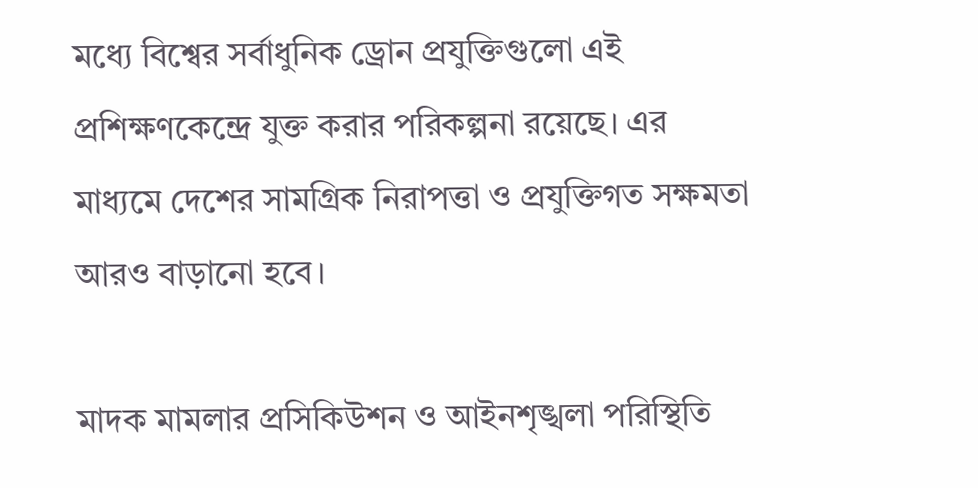মধ্যে বিশ্বের সর্বাধুনিক ড্রোন প্রযুক্তিগুলো এই প্রশিক্ষণকেন্দ্রে যুক্ত করার পরিকল্পনা রয়েছে। এর মাধ্যমে দেশের সামগ্রিক নিরাপত্তা ও প্রযুক্তিগত সক্ষমতা আরও বাড়ানো হবে।

মাদক মামলার প্রসিকিউশন ও আইনশৃঙ্খলা পরিস্থিতি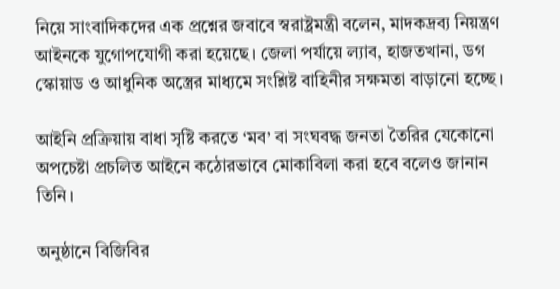নিয়ে সাংবাদিকদের এক প্রশ্নের জবাবে স্বরাষ্ট্রমন্ত্রী বলেন, মাদকদ্রব্য নিয়ন্ত্রণ আইনকে যুগোপযোগী করা হয়েছে। জেলা পর্যায়ে ল্যাব, হাজতখানা, ডগ স্কোয়াড ও আধুনিক অস্ত্রের মাধ্যমে সংশ্লিষ্ট বাহিনীর সক্ষমতা বাড়ানো হচ্ছে।

আইনি প্রক্রিয়ায় বাধা সৃষ্টি করতে ‘মব’ বা সংঘবদ্ধ জনতা তৈরির যেকোনো অপচেষ্টা প্রচলিত আইনে কঠোরভাবে মোকাবিলা করা হবে বলেও জানান তিনি।

অনুষ্ঠানে বিজিবির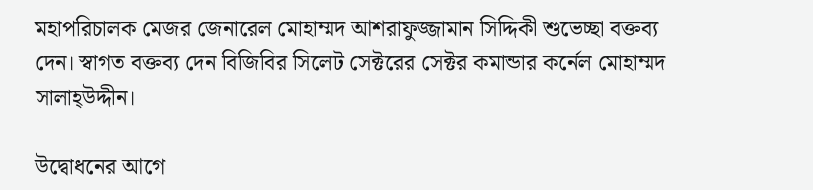মহাপরিচালক মেজর জেনারেল মোহাম্মদ আশরাফুজ্জামান সিদ্দিকী শুভেচ্ছা বক্তব্য দেন। স্বাগত বক্তব্য দেন বিজিবির সিলেট সেক্টরের সেক্টর কমান্ডার কর্নেল মোহাম্মদ সালাহ্উদ্দীন।

উদ্বোধনের আগে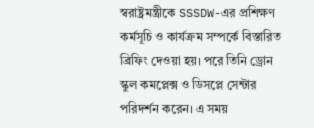স্বরাষ্ট্রমন্ত্রীকে SSSDW-এর প্রশিক্ষণ কর্মসূচি ও কার্যক্রম সম্পর্কে বিস্তারিত ব্রিফিং দেওয়া হয়। পরে তিনি ড্রোন স্কুল কমপ্লেক্স ও ডিসপ্লে সেন্টার পরিদর্শন করেন। এ সময়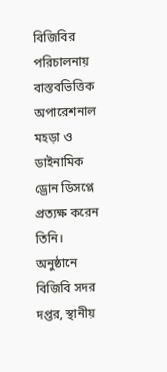বিজিবির পরিচালনায় বাস্তবভিত্তিক অপারেশনাল মহড়া ও ডাইনামিক ড্রোন ডিসপ্লে প্রত্যক্ষ করেন তিনি।
অনুষ্ঠানে বিজিবি সদর দপ্তর, স্থানীয়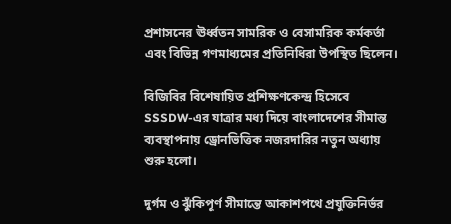প্রশাসনের ঊর্ধ্বতন সামরিক ও বেসামরিক কর্মকর্তা এবং বিভিন্ন গণমাধ্যমের প্রতিনিধিরা উপস্থিত ছিলেন।

বিজিবির বিশেষায়িত প্রশিক্ষণকেন্দ্র হিসেবে SSSDW-এর যাত্রার মধ্য দিয়ে বাংলাদেশের সীমান্ত ব্যবস্থাপনায় ড্রোনভিত্তিক নজরদারির নতুন অধ্যায় শুরু হলো।

দুর্গম ও ঝুঁকিপূর্ণ সীমান্তে আকাশপথে প্রযুক্তিনির্ভর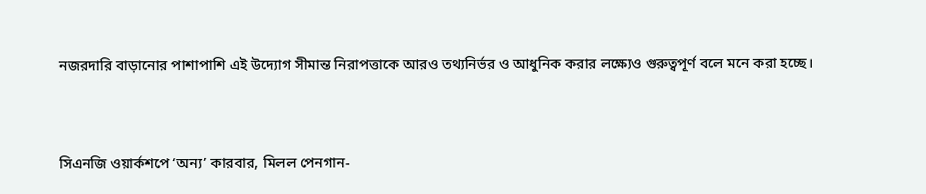নজরদারি বাড়ানোর পাশাপাশি এই উদ্যোগ সীমান্ত নিরাপত্তাকে আরও তথ্যনির্ভর ও আধুনিক করার লক্ষ্যেও গুরুত্বপূর্ণ বলে মনে করা হচ্ছে।



সিএনজি ওয়ার্কশপে ‘অন্য’ কারবার, মিলল পেনগান-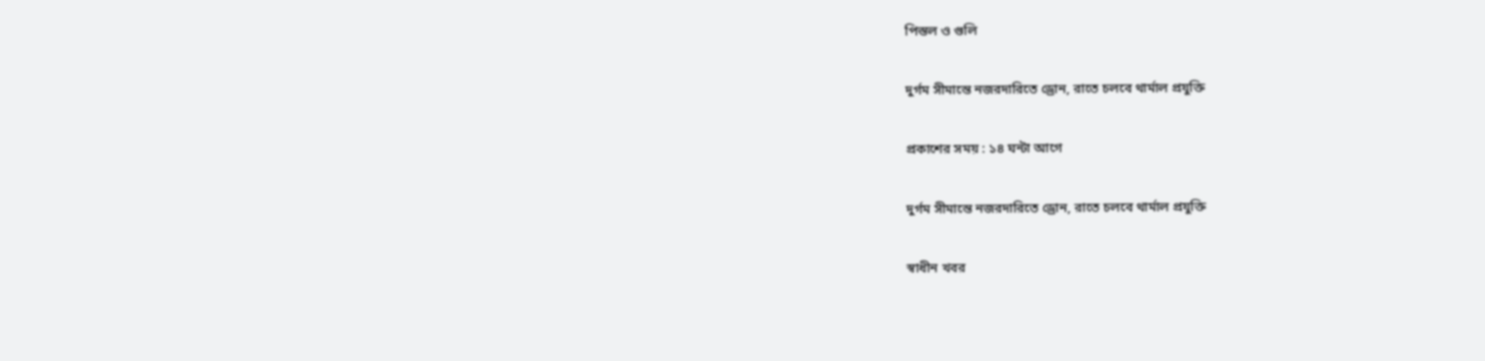পিস্তল ও গুলি

দুর্গম সীমান্তে নজরদারিতে ড্রোন, রাতে চলবে থার্মাল প্রযুক্তি

প্রকাশের সময় : ১৪ ঘন্টা আগে

দুর্গম সীমান্তে নজরদারিতে ড্রোন, রাতে চলবে থার্মাল প্রযুক্তি

স্বাধীন খবর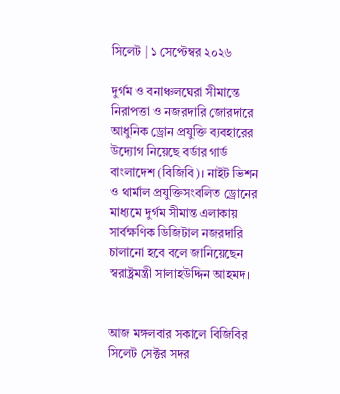সিলেট | ১ সেপ্টেম্বর ২০২৬

দুর্গম ও বনাঞ্চলঘেরা সীমান্তে নিরাপত্তা ও নজরদারি জোরদারে আধুনিক ড্রোন প্রযুক্তি ব্যবহারের উদ্যোগ নিয়েছে বর্ডার গার্ড বাংলাদেশ (বিজিবি)। নাইট ভিশন ও থার্মাল প্রযুক্তিসংবলিত ড্রোনের মাধ্যমে দুর্গম সীমান্ত এলাকায় সার্বক্ষণিক ডিজিটাল নজরদারি চালানো হবে বলে জানিয়েছেন স্বরাষ্ট্রমন্ত্রী সালাহউদ্দিন আহমদ।


আজ মঙ্গলবার সকালে বিজিবির সিলেট সেক্টর সদর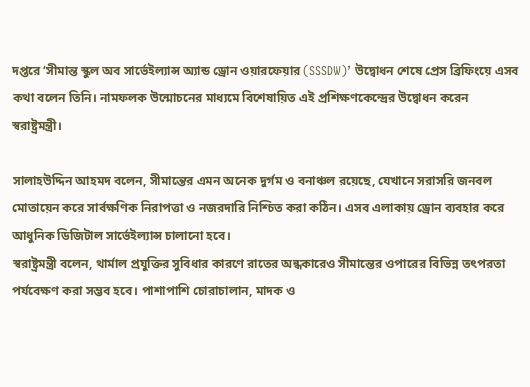দপ্তরে ‘সীমান্ত স্কুল অব সার্ভেইল্যান্স অ্যান্ড ড্রোন ওয়ারফেয়ার (SSSDW)’ উদ্বোধন শেষে প্রেস ব্রিফিংয়ে এসব কথা বলেন তিনি। নামফলক উন্মোচনের মাধ্যমে বিশেষায়িত এই প্রশিক্ষণকেন্দ্রের উদ্বোধন করেন স্বরাষ্ট্রমন্ত্রী।

সালাহউদ্দিন আহমদ বলেন, সীমান্তের এমন অনেক দুর্গম ও বনাঞ্চল রয়েছে, যেখানে সরাসরি জনবল মোতায়েন করে সার্বক্ষণিক নিরাপত্তা ও নজরদারি নিশ্চিত করা কঠিন। এসব এলাকায় ড্রোন ব্যবহার করে আধুনিক ডিজিটাল সার্ভেইল্যান্স চালানো হবে।
স্বরাষ্ট্রমন্ত্রী বলেন, থার্মাল প্রযুক্তির সুবিধার কারণে রাতের অন্ধকারেও সীমান্তের ওপারের বিভিন্ন তৎপরতা পর্যবেক্ষণ করা সম্ভব হবে। পাশাপাশি চোরাচালান, মাদক ও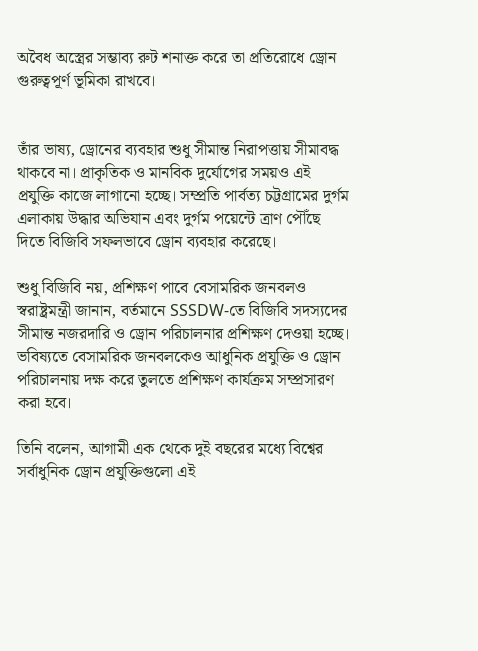অবৈধ অস্ত্রের সম্ভাব্য রুট শনাক্ত করে তা প্রতিরোধে ড্রোন গুরুত্বপূর্ণ ভূমিকা রাখবে।


তাঁর ভাষ্য, ড্রোনের ব্যবহার শুধু সীমান্ত নিরাপত্তায় সীমাবদ্ধ থাকবে না। প্রাকৃতিক ও মানবিক দুর্যোগের সময়ও এই প্রযুক্তি কাজে লাগানো হচ্ছে। সম্প্রতি পার্বত্য চট্টগ্রামের দুর্গম এলাকায় উদ্ধার অভিযান এবং দুর্গম পয়েন্টে ত্রাণ পৌঁছে দিতে বিজিবি সফলভাবে ড্রোন ব্যবহার করেছে।

শুধু বিজিবি নয়, প্রশিক্ষণ পাবে বেসামরিক জনবলও
স্বরাষ্ট্রমন্ত্রী জানান, বর্তমানে SSSDW-তে বিজিবি সদস্যদের সীমান্ত নজরদারি ও ড্রোন পরিচালনার প্রশিক্ষণ দেওয়া হচ্ছে। ভবিষ্যতে বেসামরিক জনবলকেও আধুনিক প্রযুক্তি ও ড্রোন পরিচালনায় দক্ষ করে তুলতে প্রশিক্ষণ কার্যক্রম সম্প্রসারণ করা হবে।

তিনি বলেন, আগামী এক থেকে দুই বছরের মধ্যে বিশ্বের সর্বাধুনিক ড্রোন প্রযুক্তিগুলো এই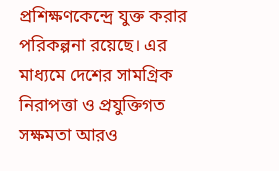প্রশিক্ষণকেন্দ্রে যুক্ত করার পরিকল্পনা রয়েছে। এর মাধ্যমে দেশের সামগ্রিক নিরাপত্তা ও প্রযুক্তিগত সক্ষমতা আরও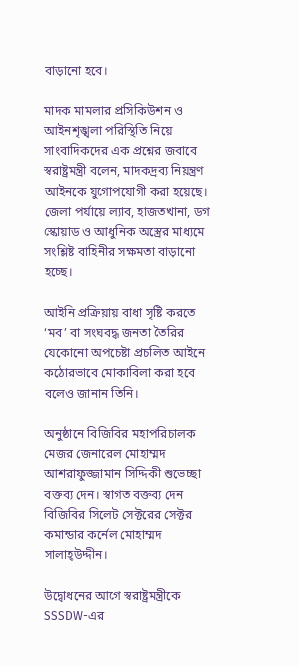বাড়ানো হবে।

মাদক মামলার প্রসিকিউশন ও আইনশৃঙ্খলা পরিস্থিতি নিয়ে সাংবাদিকদের এক প্রশ্নের জবাবে স্বরাষ্ট্রমন্ত্রী বলেন, মাদকদ্রব্য নিয়ন্ত্রণ আইনকে যুগোপযোগী করা হয়েছে। জেলা পর্যায়ে ল্যাব, হাজতখানা, ডগ স্কোয়াড ও আধুনিক অস্ত্রের মাধ্যমে সংশ্লিষ্ট বাহিনীর সক্ষমতা বাড়ানো হচ্ছে।

আইনি প্রক্রিয়ায় বাধা সৃষ্টি করতে ‘মব’ বা সংঘবদ্ধ জনতা তৈরির যেকোনো অপচেষ্টা প্রচলিত আইনে কঠোরভাবে মোকাবিলা করা হবে বলেও জানান তিনি।

অনুষ্ঠানে বিজিবির মহাপরিচালক মেজর জেনারেল মোহাম্মদ আশরাফুজ্জামান সিদ্দিকী শুভেচ্ছা বক্তব্য দেন। স্বাগত বক্তব্য দেন বিজিবির সিলেট সেক্টরের সেক্টর কমান্ডার কর্নেল মোহাম্মদ সালাহ্উদ্দীন।

উদ্বোধনের আগে স্বরাষ্ট্রমন্ত্রীকে SSSDW-এর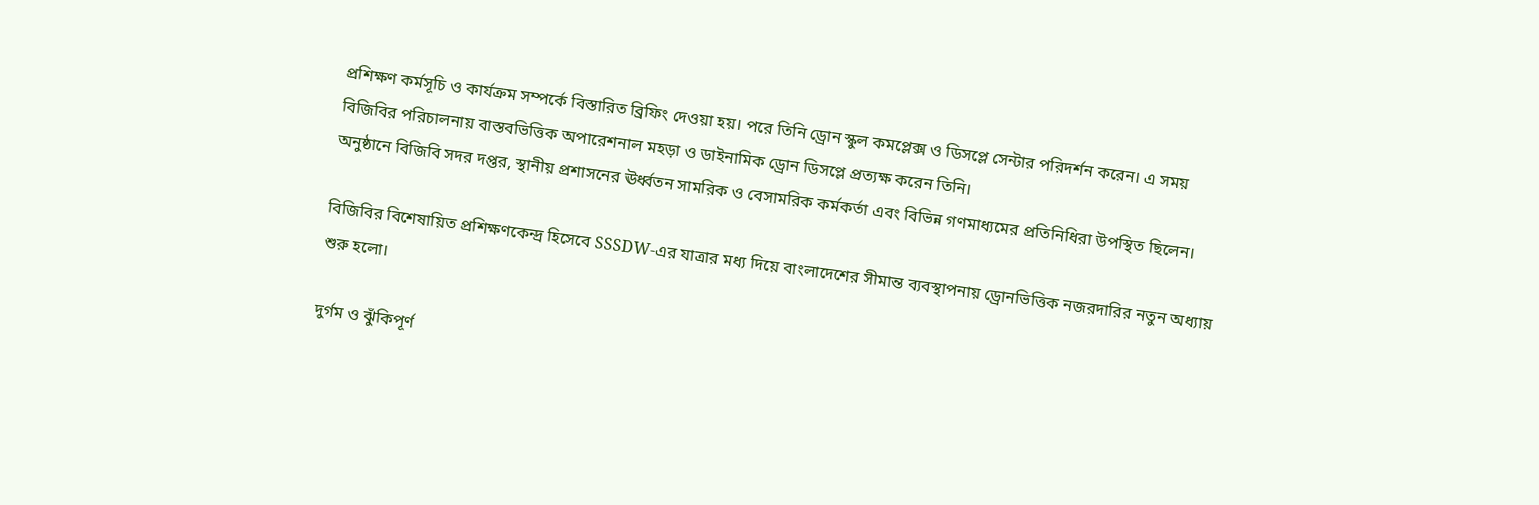প্রশিক্ষণ কর্মসূচি ও কার্যক্রম সম্পর্কে বিস্তারিত ব্রিফিং দেওয়া হয়। পরে তিনি ড্রোন স্কুল কমপ্লেক্স ও ডিসপ্লে সেন্টার পরিদর্শন করেন। এ সময় বিজিবির পরিচালনায় বাস্তবভিত্তিক অপারেশনাল মহড়া ও ডাইনামিক ড্রোন ডিসপ্লে প্রত্যক্ষ করেন তিনি।
অনুষ্ঠানে বিজিবি সদর দপ্তর, স্থানীয় প্রশাসনের ঊর্ধ্বতন সামরিক ও বেসামরিক কর্মকর্তা এবং বিভিন্ন গণমাধ্যমের প্রতিনিধিরা উপস্থিত ছিলেন।

বিজিবির বিশেষায়িত প্রশিক্ষণকেন্দ্র হিসেবে SSSDW-এর যাত্রার মধ্য দিয়ে বাংলাদেশের সীমান্ত ব্যবস্থাপনায় ড্রোনভিত্তিক নজরদারির নতুন অধ্যায় শুরু হলো।

দুর্গম ও ঝুঁকিপূর্ণ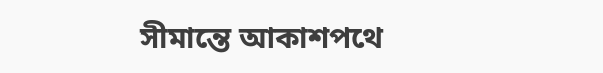সীমান্তে আকাশপথে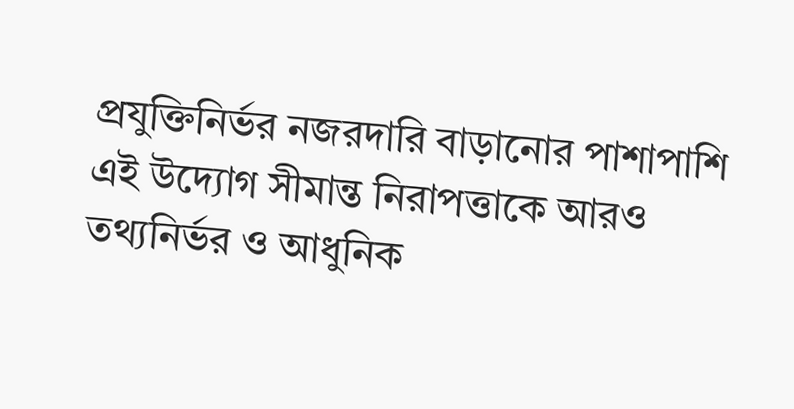প্রযুক্তিনির্ভর নজরদারি বাড়ানোর পাশাপাশি এই উদ্যোগ সীমান্ত নিরাপত্তাকে আরও তথ্যনির্ভর ও আধুনিক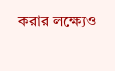করার লক্ষ্যেও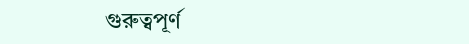গুরুত্বপূর্ণ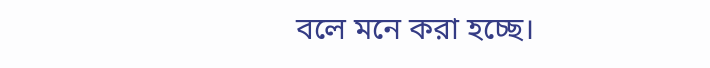বলে মনে করা হচ্ছে।